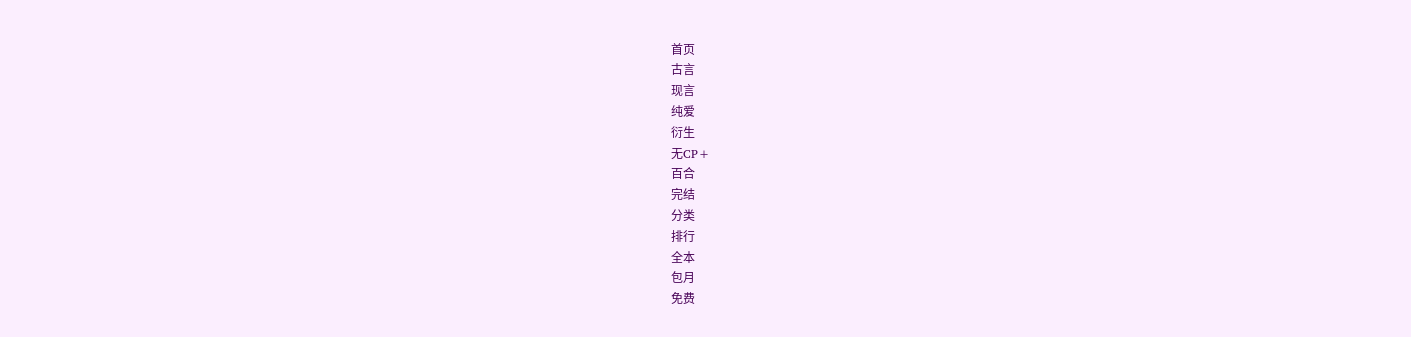首页
古言
现言
纯爱
衍生
无CP+
百合
完结
分类
排行
全本
包月
免费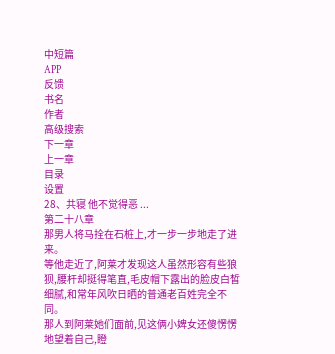中短篇
APP
反馈
书名
作者
高级搜索
下一章
上一章
目录
设置
28、共寝 他不觉得恶 ...
第二十八章
那男人将马拴在石桩上,才一步一步地走了进来。
等他走近了,阿莱才发现这人虽然形容有些狼狈,腰杆却挺得笔直,毛皮帽下露出的脸皮白皙细腻,和常年风吹日晒的普通老百姓完全不同。
那人到阿莱她们面前,见这俩小婢女还傻愣愣地望着自己,瞪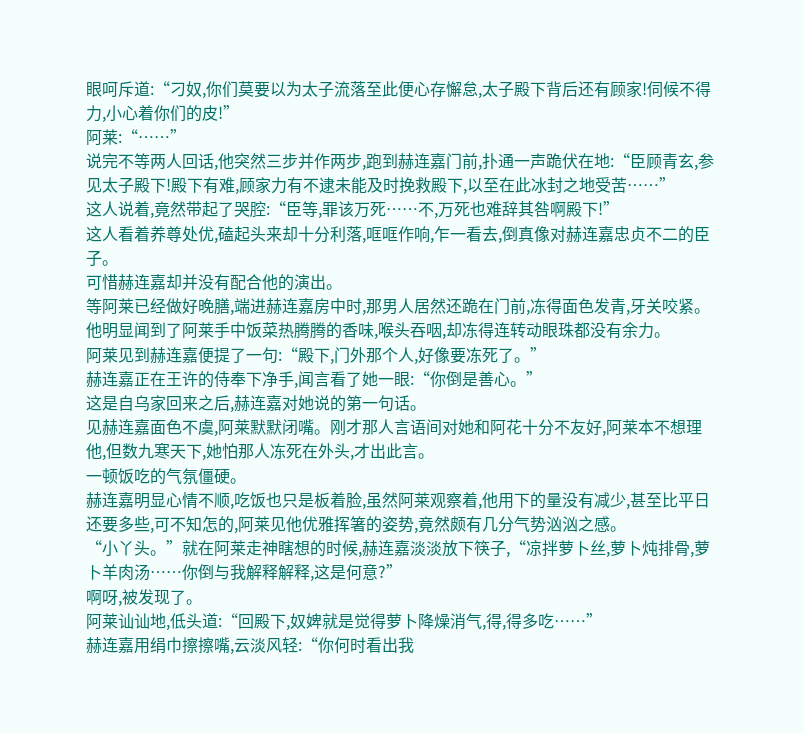眼呵斥道:“刁奴,你们莫要以为太子流落至此便心存懈怠,太子殿下背后还有顾家!伺候不得力,小心着你们的皮!”
阿莱:“……”
说完不等两人回话,他突然三步并作两步,跑到赫连嘉门前,扑通一声跪伏在地:“臣顾青玄,参见太子殿下!殿下有难,顾家力有不逮未能及时挽救殿下,以至在此冰封之地受苦……”
这人说着,竟然带起了哭腔:“臣等,罪该万死……不,万死也难辞其咎啊殿下!”
这人看着养尊处优,磕起头来却十分利落,哐哐作响,乍一看去,倒真像对赫连嘉忠贞不二的臣子。
可惜赫连嘉却并没有配合他的演出。
等阿莱已经做好晚膳,端进赫连嘉房中时,那男人居然还跪在门前,冻得面色发青,牙关咬紧。
他明显闻到了阿莱手中饭菜热腾腾的香味,喉头吞咽,却冻得连转动眼珠都没有余力。
阿莱见到赫连嘉便提了一句:“殿下,门外那个人,好像要冻死了。”
赫连嘉正在王许的侍奉下净手,闻言看了她一眼:“你倒是善心。”
这是自乌家回来之后,赫连嘉对她说的第一句话。
见赫连嘉面色不虞,阿莱默默闭嘴。刚才那人言语间对她和阿花十分不友好,阿莱本不想理他,但数九寒天下,她怕那人冻死在外头,才出此言。
一顿饭吃的气氛僵硬。
赫连嘉明显心情不顺,吃饭也只是板着脸,虽然阿莱观察着,他用下的量没有减少,甚至比平日还要多些,可不知怎的,阿莱见他优雅挥箸的姿势,竟然颇有几分气势汹汹之感。
“小丫头。”就在阿莱走神瞎想的时候,赫连嘉淡淡放下筷子,“凉拌萝卜丝,萝卜炖排骨,萝卜羊肉汤……你倒与我解释解释,这是何意?”
啊呀,被发现了。
阿莱讪讪地,低头道:“回殿下,奴婢就是觉得萝卜降燥消气,得,得多吃……”
赫连嘉用绢巾擦擦嘴,云淡风轻:“你何时看出我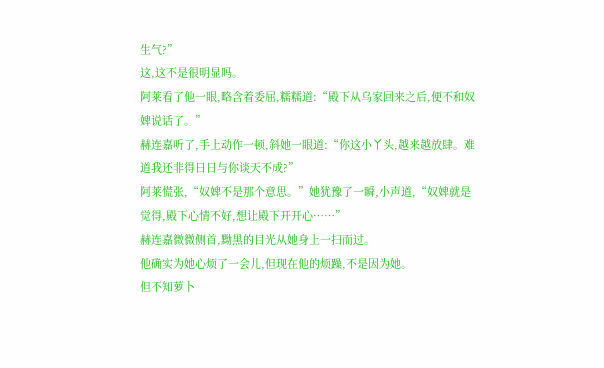生气?”
这,这不是很明显吗。
阿莱看了他一眼,略含着委屈,糯糯道:“殿下从乌家回来之后,便不和奴婢说话了。”
赫连嘉听了,手上动作一顿,斜她一眼道:“你这小丫头,越来越放肆。难道我还非得日日与你谈天不成?”
阿莱慌张,“奴婢不是那个意思。”她犹豫了一瞬,小声道,“奴婢就是觉得,殿下心情不好,想让殿下开开心……”
赫连嘉微微侧首,黝黑的目光从她身上一扫而过。
他确实为她心烦了一会儿,但现在他的烦躁,不是因为她。
但不知萝卜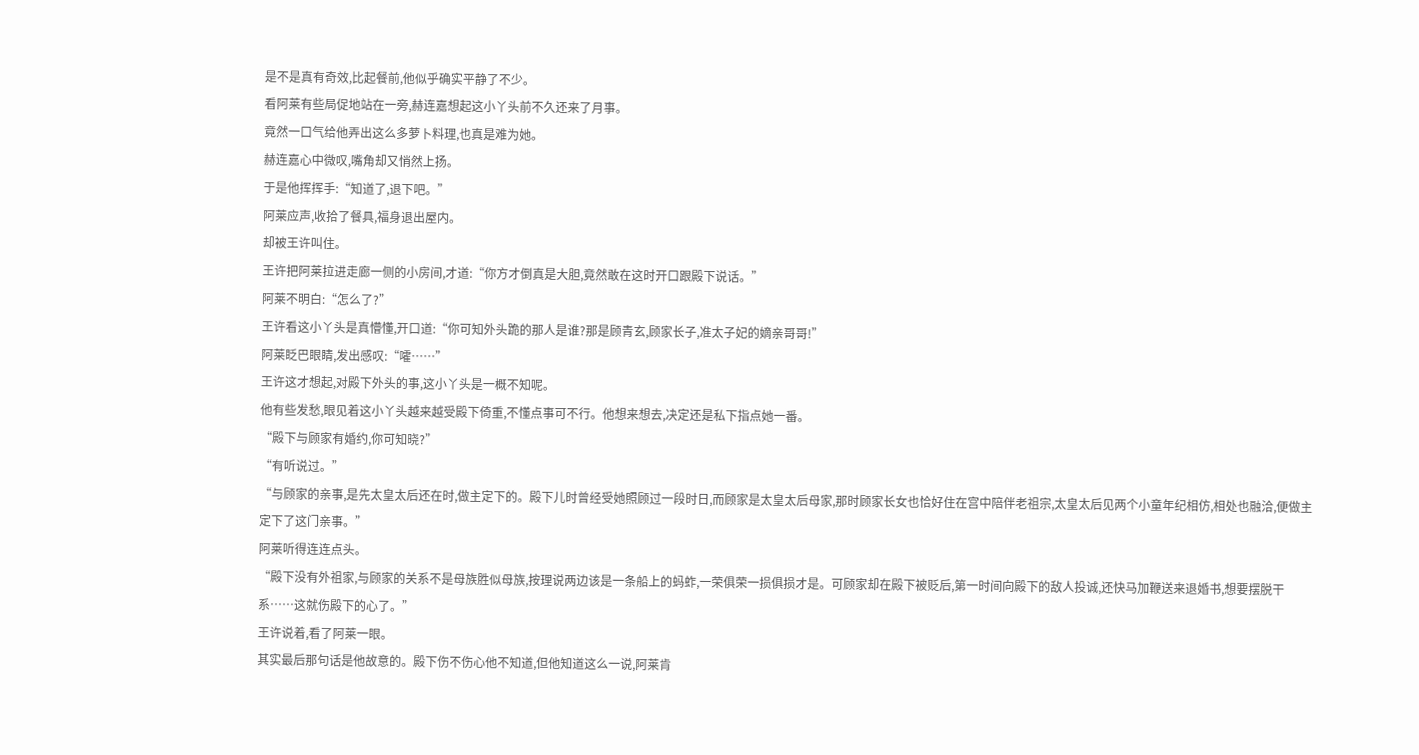是不是真有奇效,比起餐前,他似乎确实平静了不少。
看阿莱有些局促地站在一旁,赫连嘉想起这小丫头前不久还来了月事。
竟然一口气给他弄出这么多萝卜料理,也真是难为她。
赫连嘉心中微叹,嘴角却又悄然上扬。
于是他挥挥手:“知道了,退下吧。”
阿莱应声,收拾了餐具,福身退出屋内。
却被王许叫住。
王许把阿莱拉进走廊一侧的小房间,才道:“你方才倒真是大胆,竟然敢在这时开口跟殿下说话。”
阿莱不明白:“怎么了?”
王许看这小丫头是真懵懂,开口道:“你可知外头跪的那人是谁?那是顾青玄,顾家长子,准太子妃的嫡亲哥哥!”
阿莱眨巴眼睛,发出感叹:“嚯……”
王许这才想起,对殿下外头的事,这小丫头是一概不知呢。
他有些发愁,眼见着这小丫头越来越受殿下倚重,不懂点事可不行。他想来想去,决定还是私下指点她一番。
“殿下与顾家有婚约,你可知晓?”
“有听说过。”
“与顾家的亲事,是先太皇太后还在时,做主定下的。殿下儿时曾经受她照顾过一段时日,而顾家是太皇太后母家,那时顾家长女也恰好住在宫中陪伴老祖宗,太皇太后见两个小童年纪相仿,相处也融洽,便做主定下了这门亲事。”
阿莱听得连连点头。
“殿下没有外祖家,与顾家的关系不是母族胜似母族,按理说两边该是一条船上的蚂蚱,一荣俱荣一损俱损才是。可顾家却在殿下被贬后,第一时间向殿下的敌人投诚,还快马加鞭送来退婚书,想要摆脱干系……这就伤殿下的心了。”
王许说着,看了阿莱一眼。
其实最后那句话是他故意的。殿下伤不伤心他不知道,但他知道这么一说,阿莱肯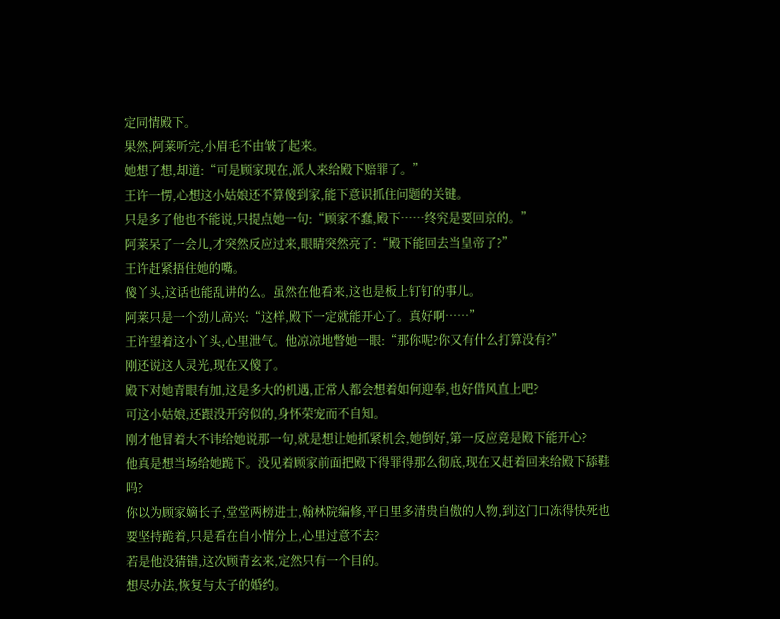定同情殿下。
果然,阿莱听完,小眉毛不由皱了起来。
她想了想,却道:“可是顾家现在,派人来给殿下赔罪了。”
王许一愣,心想这小姑娘还不算傻到家,能下意识抓住问题的关键。
只是多了他也不能说,只提点她一句:“顾家不蠢,殿下……终究是要回京的。”
阿莱呆了一会儿,才突然反应过来,眼睛突然亮了:“殿下能回去当皇帝了?”
王许赶紧捂住她的嘴。
傻丫头,这话也能乱讲的么。虽然在他看来,这也是板上钉钉的事儿。
阿莱只是一个劲儿高兴:“这样,殿下一定就能开心了。真好啊……”
王许望着这小丫头,心里泄气。他凉凉地瞥她一眼:“那你呢?你又有什么打算没有?”
刚还说这人灵光,现在又傻了。
殿下对她青眼有加,这是多大的机遇,正常人都会想着如何迎奉,也好借风直上吧?
可这小姑娘,还跟没开窍似的,身怀荣宠而不自知。
刚才他冒着大不讳给她说那一句,就是想让她抓紧机会,她倒好,第一反应竟是殿下能开心?
他真是想当场给她跪下。没见着顾家前面把殿下得罪得那么彻底,现在又赶着回来给殿下舔鞋吗?
你以为顾家嫡长子,堂堂两榜进士,翰林院编修,平日里多清贵自傲的人物,到这门口冻得快死也要坚持跪着,只是看在自小情分上,心里过意不去?
若是他没猜错,这次顾青玄来,定然只有一个目的。
想尽办法,恢复与太子的婚约。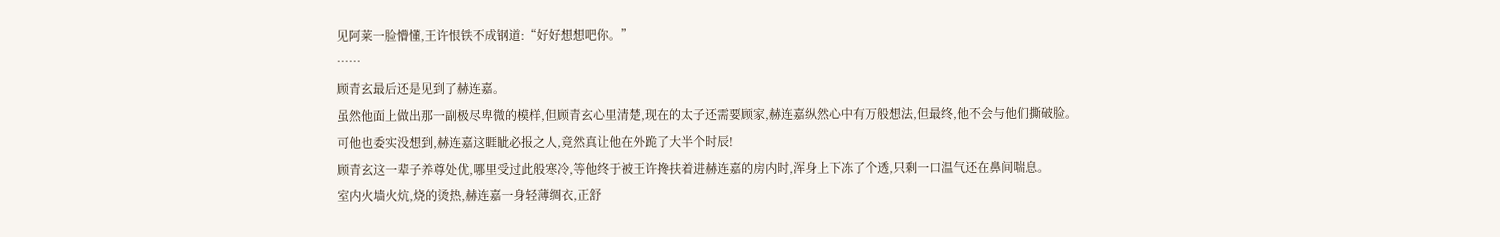见阿莱一脸懵懂,王许恨铁不成钢道:“好好想想吧你。”
……
顾青玄最后还是见到了赫连嘉。
虽然他面上做出那一副极尽卑微的模样,但顾青玄心里清楚,现在的太子还需要顾家,赫连嘉纵然心中有万般想法,但最终,他不会与他们撕破脸。
可他也委实没想到,赫连嘉这睚眦必报之人,竟然真让他在外跪了大半个时辰!
顾青玄这一辈子养尊处优,哪里受过此般寒冷,等他终于被王许搀扶着进赫连嘉的房内时,浑身上下冻了个透,只剩一口温气还在鼻间喘息。
室内火墙火炕,烧的烫热,赫连嘉一身轻薄绸衣,正舒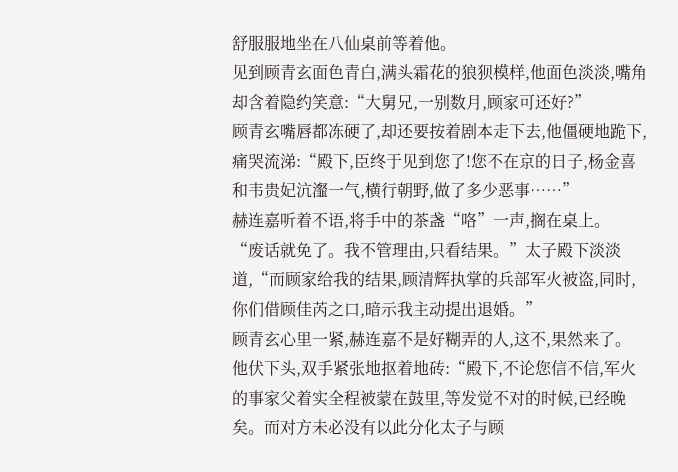舒服服地坐在八仙桌前等着他。
见到顾青玄面色青白,满头霜花的狼狈模样,他面色淡淡,嘴角却含着隐约笑意:“大舅兄,一别数月,顾家可还好?”
顾青玄嘴唇都冻硬了,却还要按着剧本走下去,他僵硬地跪下,痛哭流涕:“殿下,臣终于见到您了!您不在京的日子,杨金喜和韦贵妃沆瀣一气,横行朝野,做了多少恶事……”
赫连嘉听着不语,将手中的茶盏“咯”一声,搁在桌上。
“废话就免了。我不管理由,只看结果。”太子殿下淡淡道,“而顾家给我的结果,顾清辉执掌的兵部军火被盗,同时,你们借顾佳芮之口,暗示我主动提出退婚。”
顾青玄心里一紧,赫连嘉不是好糊弄的人,这不,果然来了。
他伏下头,双手紧张地抠着地砖:“殿下,不论您信不信,军火的事家父着实全程被蒙在鼓里,等发觉不对的时候,已经晚矣。而对方未必没有以此分化太子与顾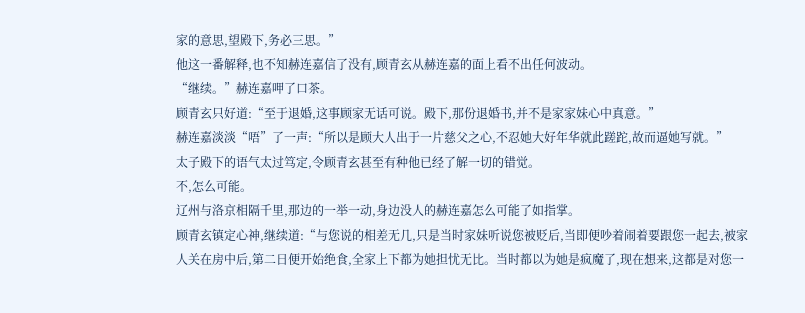家的意思,望殿下,务必三思。”
他这一番解释,也不知赫连嘉信了没有,顾青玄从赫连嘉的面上看不出任何波动。
“继续。”赫连嘉呷了口茶。
顾青玄只好道:“至于退婚,这事顾家无话可说。殿下,那份退婚书,并不是家家妹心中真意。”
赫连嘉淡淡“唔”了一声:“所以是顾大人出于一片慈父之心,不忍她大好年华就此蹉跎,故而逼她写就。”
太子殿下的语气太过笃定,令顾青玄甚至有种他已经了解一切的错觉。
不,怎么可能。
辽州与洛京相隔千里,那边的一举一动,身边没人的赫连嘉怎么可能了如指掌。
顾青玄镇定心神,继续道:“与您说的相差无几,只是当时家妹听说您被贬后,当即便吵着闹着要跟您一起去,被家人关在房中后,第二日便开始绝食,全家上下都为她担忧无比。当时都以为她是疯魔了,现在想来,这都是对您一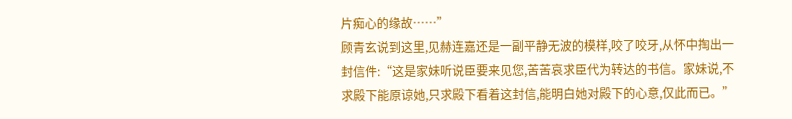片痴心的缘故……”
顾青玄说到这里,见赫连嘉还是一副平静无波的模样,咬了咬牙,从怀中掏出一封信件:“这是家妹听说臣要来见您,苦苦哀求臣代为转达的书信。家妹说,不求殿下能原谅她,只求殿下看着这封信,能明白她对殿下的心意,仅此而已。”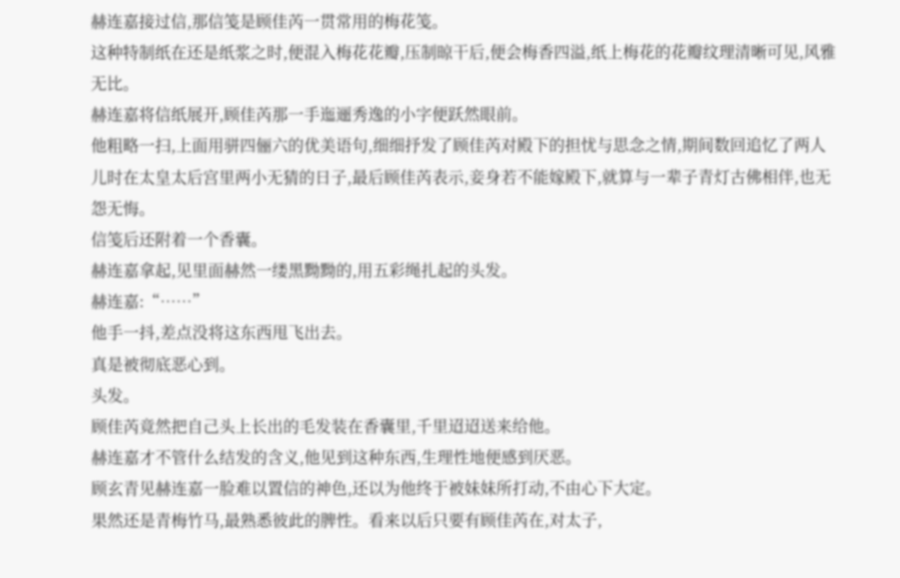赫连嘉接过信,那信笺是顾佳芮一贯常用的梅花笺。
这种特制纸在还是纸浆之时,便混入梅花花瓣,压制晾干后,便会梅香四溢,纸上梅花的花瓣纹理清晰可见,风雅无比。
赫连嘉将信纸展开,顾佳芮那一手迤逦秀逸的小字便跃然眼前。
他粗略一扫,上面用骈四俪六的优美语句,细细抒发了顾佳芮对殿下的担忧与思念之情,期间数回追忆了两人儿时在太皇太后宫里两小无猜的日子,最后顾佳芮表示,妾身若不能嫁殿下,就算与一辈子青灯古佛相伴,也无怨无悔。
信笺后还附着一个香囊。
赫连嘉拿起,见里面赫然一缕黑黝黝的,用五彩绳扎起的头发。
赫连嘉:“……”
他手一抖,差点没将这东西甩飞出去。
真是被彻底恶心到。
头发。
顾佳芮竟然把自己头上长出的毛发装在香囊里,千里迢迢送来给他。
赫连嘉才不管什么结发的含义,他见到这种东西,生理性地便感到厌恶。
顾玄青见赫连嘉一脸难以置信的神色,还以为他终于被妹妹所打动,不由心下大定。
果然还是青梅竹马,最熟悉彼此的脾性。看来以后只要有顾佳芮在,对太子,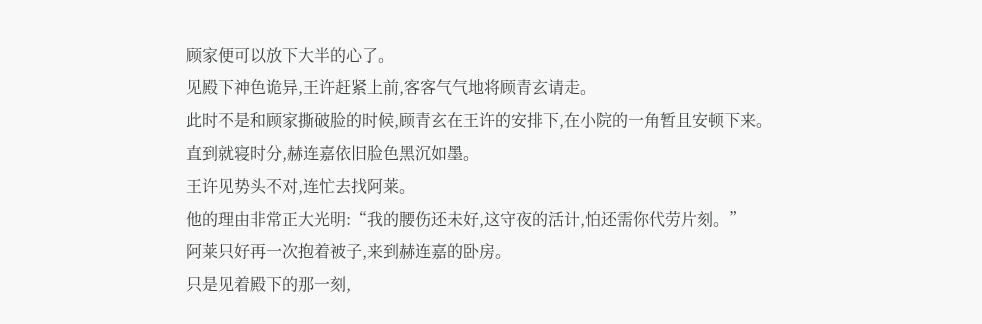顾家便可以放下大半的心了。
见殿下神色诡异,王许赶紧上前,客客气气地将顾青玄请走。
此时不是和顾家撕破脸的时候,顾青玄在王许的安排下,在小院的一角暂且安顿下来。
直到就寝时分,赫连嘉依旧脸色黑沉如墨。
王许见势头不对,连忙去找阿莱。
他的理由非常正大光明:“我的腰伤还未好,这守夜的活计,怕还需你代劳片刻。”
阿莱只好再一次抱着被子,来到赫连嘉的卧房。
只是见着殿下的那一刻,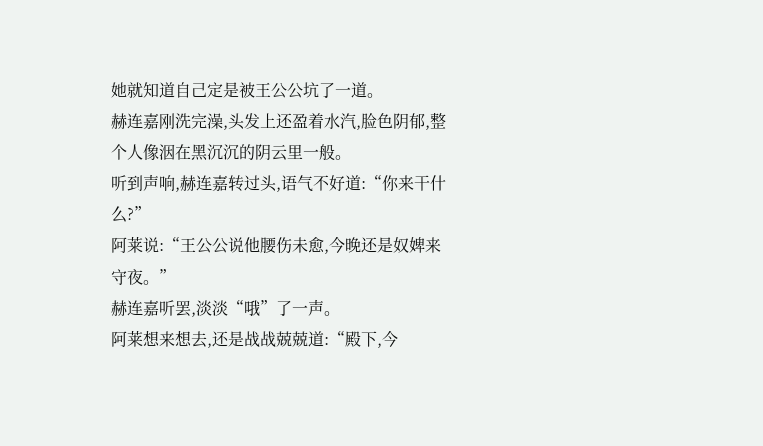她就知道自己定是被王公公坑了一道。
赫连嘉刚洗完澡,头发上还盈着水汽,脸色阴郁,整个人像洇在黑沉沉的阴云里一般。
听到声响,赫连嘉转过头,语气不好道:“你来干什么?”
阿莱说:“王公公说他腰伤未愈,今晚还是奴婢来守夜。”
赫连嘉听罢,淡淡“哦”了一声。
阿莱想来想去,还是战战兢兢道:“殿下,今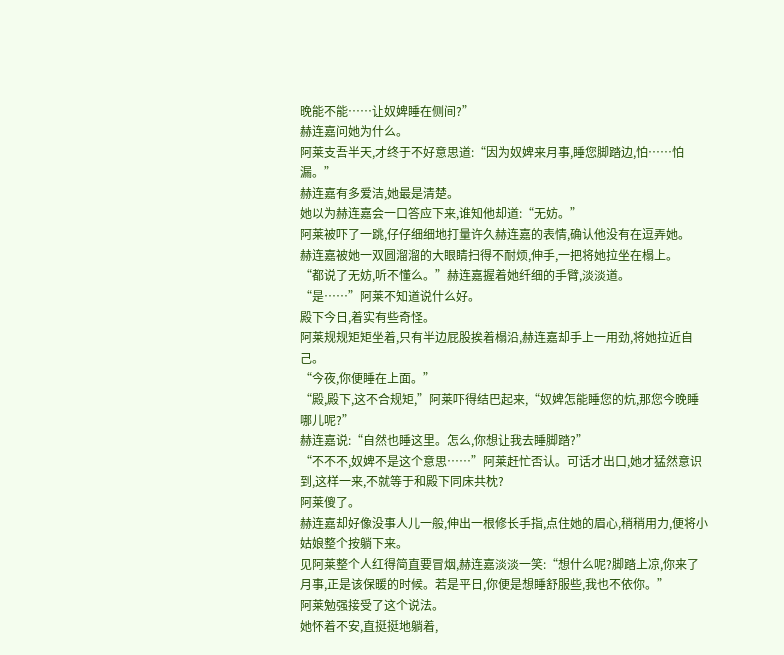晚能不能……让奴婢睡在侧间?”
赫连嘉问她为什么。
阿莱支吾半天,才终于不好意思道:“因为奴婢来月事,睡您脚踏边,怕……怕漏。”
赫连嘉有多爱洁,她最是清楚。
她以为赫连嘉会一口答应下来,谁知他却道:“无妨。”
阿莱被吓了一跳,仔仔细细地打量许久赫连嘉的表情,确认他没有在逗弄她。
赫连嘉被她一双圆溜溜的大眼睛扫得不耐烦,伸手,一把将她拉坐在榻上。
“都说了无妨,听不懂么。”赫连嘉握着她纤细的手臂,淡淡道。
“是……”阿莱不知道说什么好。
殿下今日,着实有些奇怪。
阿莱规规矩矩坐着,只有半边屁股挨着榻沿,赫连嘉却手上一用劲,将她拉近自己。
“今夜,你便睡在上面。”
“殿,殿下,这不合规矩,”阿莱吓得结巴起来,“奴婢怎能睡您的炕,那您今晚睡哪儿呢?”
赫连嘉说:“自然也睡这里。怎么,你想让我去睡脚踏?”
“不不不,奴婢不是这个意思……”阿莱赶忙否认。可话才出口,她才猛然意识到,这样一来,不就等于和殿下同床共枕?
阿莱傻了。
赫连嘉却好像没事人儿一般,伸出一根修长手指,点住她的眉心,稍稍用力,便将小姑娘整个按躺下来。
见阿莱整个人红得简直要冒烟,赫连嘉淡淡一笑:“想什么呢?脚踏上凉,你来了月事,正是该保暖的时候。若是平日,你便是想睡舒服些,我也不依你。”
阿莱勉强接受了这个说法。
她怀着不安,直挺挺地躺着,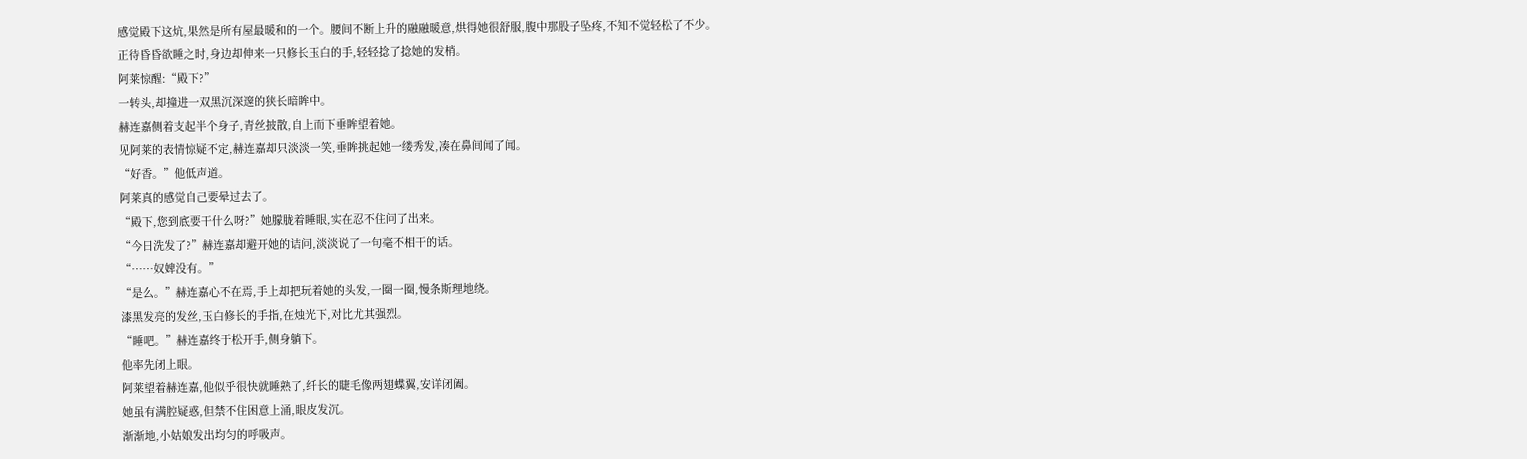感觉殿下这炕,果然是所有屋最暖和的一个。腰间不断上升的融融暖意,烘得她很舒服,腹中那股子坠疼,不知不觉轻松了不少。
正待昏昏欲睡之时,身边却伸来一只修长玉白的手,轻轻捻了捻她的发梢。
阿莱惊醒:“殿下?”
一转头,却撞进一双黑沉深邃的狭长暗眸中。
赫连嘉侧着支起半个身子,青丝披散,自上而下垂眸望着她。
见阿莱的表情惊疑不定,赫连嘉却只淡淡一笑,垂眸挑起她一缕秀发,凑在鼻间闻了闻。
“好香。”他低声道。
阿莱真的感觉自己要晕过去了。
“殿下,您到底要干什么呀?”她朦胧着睡眼,实在忍不住问了出来。
“今日洗发了?”赫连嘉却避开她的诘问,淡淡说了一句毫不相干的话。
“……奴婢没有。”
“是么。”赫连嘉心不在焉,手上却把玩着她的头发,一圈一圈,慢条斯理地绕。
漆黑发亮的发丝,玉白修长的手指,在烛光下,对比尤其强烈。
“睡吧。”赫连嘉终于松开手,侧身躺下。
他率先闭上眼。
阿莱望着赫连嘉,他似乎很快就睡熟了,纤长的睫毛像两翅蝶翼,安详闭阖。
她虽有满腔疑惑,但禁不住困意上涌,眼皮发沉。
渐渐地,小姑娘发出均匀的呼吸声。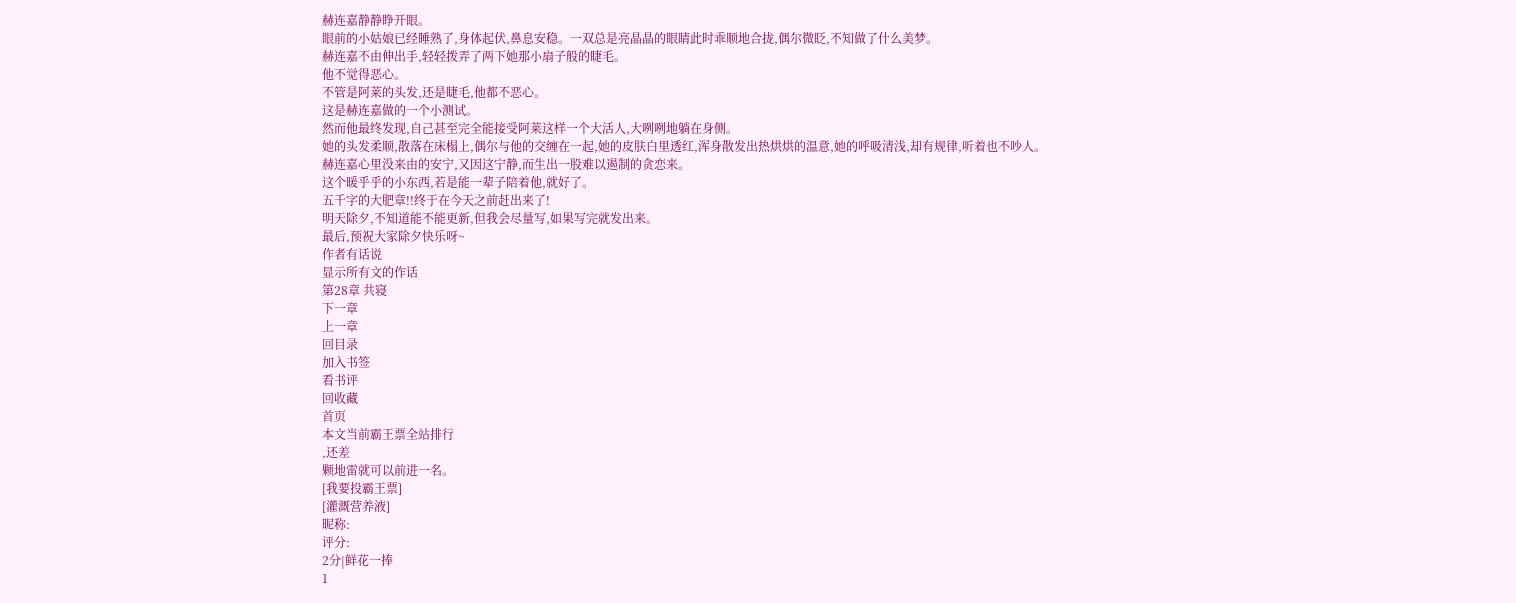赫连嘉静静睁开眼。
眼前的小姑娘已经睡熟了,身体起伏,鼻息安稳。一双总是亮晶晶的眼睛此时乖顺地合拢,偶尔微眨,不知做了什么美梦。
赫连嘉不由伸出手,轻轻拨弄了两下她那小扇子般的睫毛。
他不觉得恶心。
不管是阿莱的头发,还是睫毛,他都不恶心。
这是赫连嘉做的一个小测试。
然而他最终发现,自己甚至完全能接受阿莱这样一个大活人,大咧咧地躺在身侧。
她的头发柔顺,散落在床榻上,偶尔与他的交缠在一起,她的皮肤白里透红,浑身散发出热烘烘的温意,她的呼吸清浅,却有规律,听着也不吵人。
赫连嘉心里没来由的安宁,又因这宁静,而生出一股难以遏制的贪恋来。
这个暖乎乎的小东西,若是能一辈子陪着他,就好了。
五千字的大肥章!!终于在今天之前赶出来了!
明天除夕,不知道能不能更新,但我会尽量写,如果写完就发出来。
最后,预祝大家除夕快乐呀~
作者有话说
显示所有文的作话
第28章 共寝
下一章
上一章
回目录
加入书签
看书评
回收藏
首页
本文当前霸王票全站排行
,还差
颗地雷就可以前进一名。
[我要投霸王票]
[灌溉营养液]
昵称:
评分:
2分|鲜花一捧
1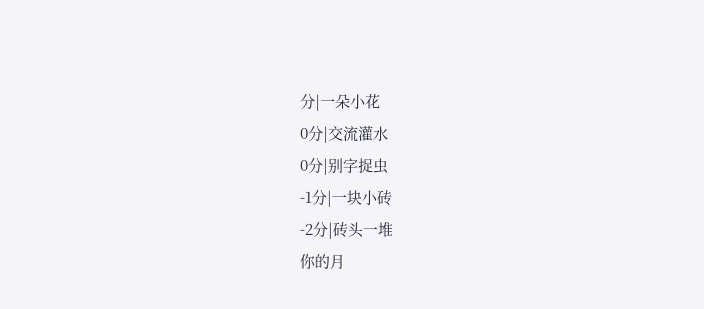分|一朵小花
0分|交流灌水
0分|别字捉虫
-1分|一块小砖
-2分|砖头一堆
你的月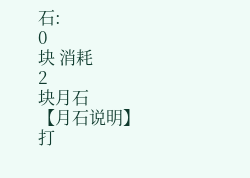石:
0
块 消耗
2
块月石
【月石说明】
打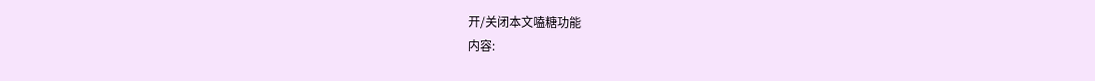开/关闭本文嗑糖功能
内容: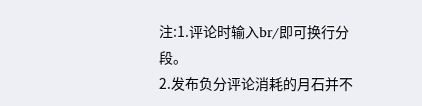注:1.评论时输入br/即可换行分段。
2.发布负分评论消耗的月石并不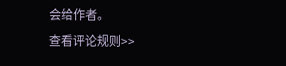会给作者。
查看评论规则>>